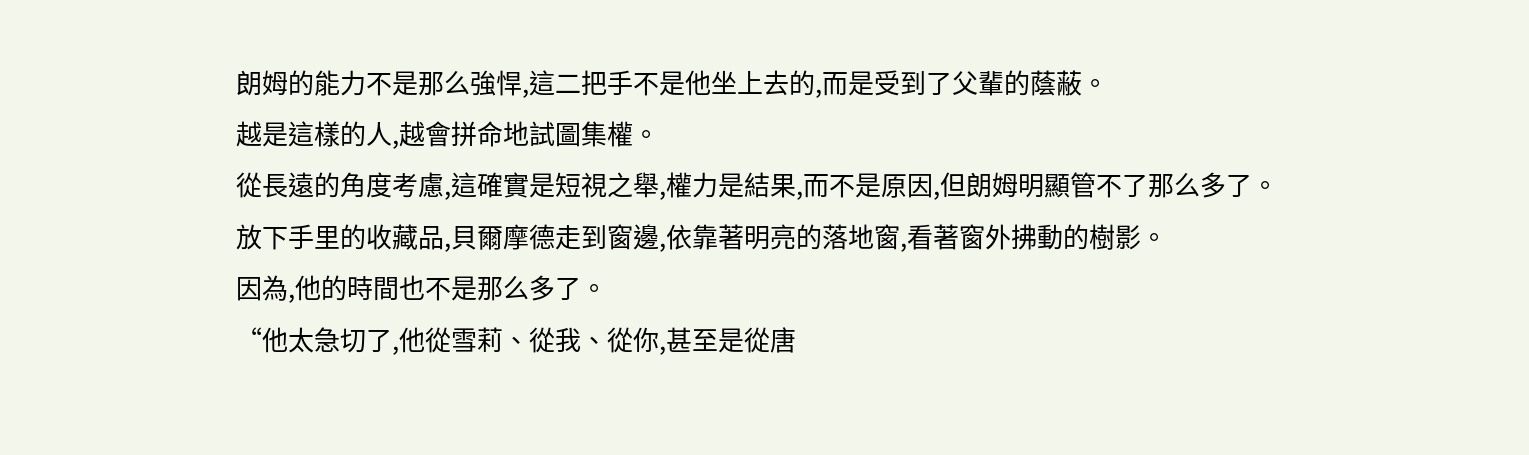朗姆的能力不是那么強悍,這二把手不是他坐上去的,而是受到了父輩的蔭蔽。
越是這樣的人,越會拼命地試圖集權。
從長遠的角度考慮,這確實是短視之舉,權力是結果,而不是原因,但朗姆明顯管不了那么多了。
放下手里的收藏品,貝爾摩德走到窗邊,依靠著明亮的落地窗,看著窗外拂動的樹影。
因為,他的時間也不是那么多了。
“他太急切了,他從雪莉、從我、從你,甚至是從唐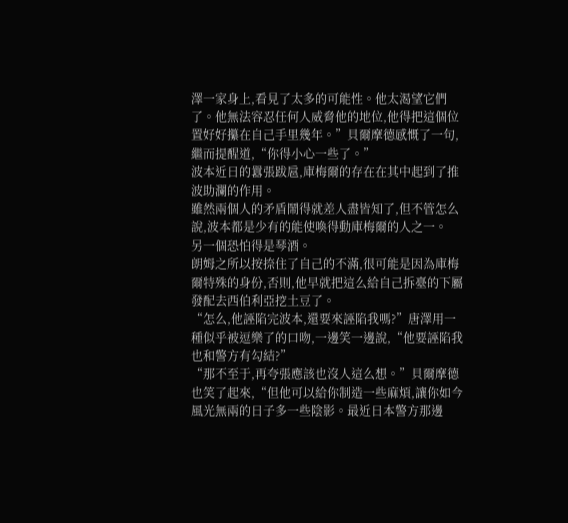澤一家身上,看見了太多的可能性。他太渴望它們了。他無法容忍任何人威脅他的地位,他得把這個位置好好攥在自己手里幾年。”貝爾摩德感慨了一句,繼而提醒道,“你得小心一些了。”
波本近日的囂張跋扈,庫梅爾的存在在其中起到了推波助瀾的作用。
雖然兩個人的矛盾鬧得就差人盡皆知了,但不管怎么說,波本都是少有的能使喚得動庫梅爾的人之一。
另一個恐怕得是琴酒。
朗姆之所以按捺住了自己的不滿,很可能是因為庫梅爾特殊的身份,否則,他早就把這么給自己拆臺的下屬發配去西伯利亞挖土豆了。
“怎么,他誣陷完波本,還要來誣陷我嗎?”唐澤用一種似乎被逗樂了的口吻,一邊笑一邊說,“他要誣陷我也和警方有勾結?”
“那不至于,再夸張應該也沒人這么想。”貝爾摩德也笑了起來,“但他可以給你制造一些麻煩,讓你如今風光無兩的日子多一些陰影。最近日本警方那邊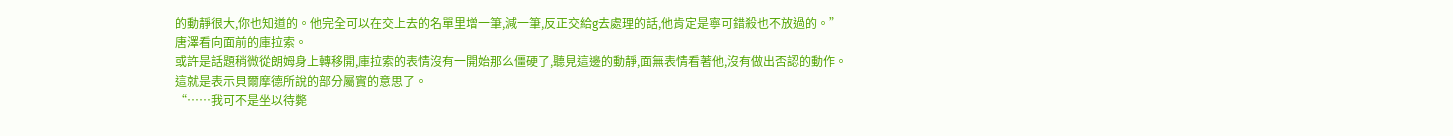的動靜很大,你也知道的。他完全可以在交上去的名單里增一筆,減一筆,反正交給g去處理的話,他肯定是寧可錯殺也不放過的。”
唐澤看向面前的庫拉索。
或許是話題稍微從朗姆身上轉移開,庫拉索的表情沒有一開始那么僵硬了,聽見這邊的動靜,面無表情看著他,沒有做出否認的動作。
這就是表示貝爾摩德所說的部分屬實的意思了。
“……我可不是坐以待斃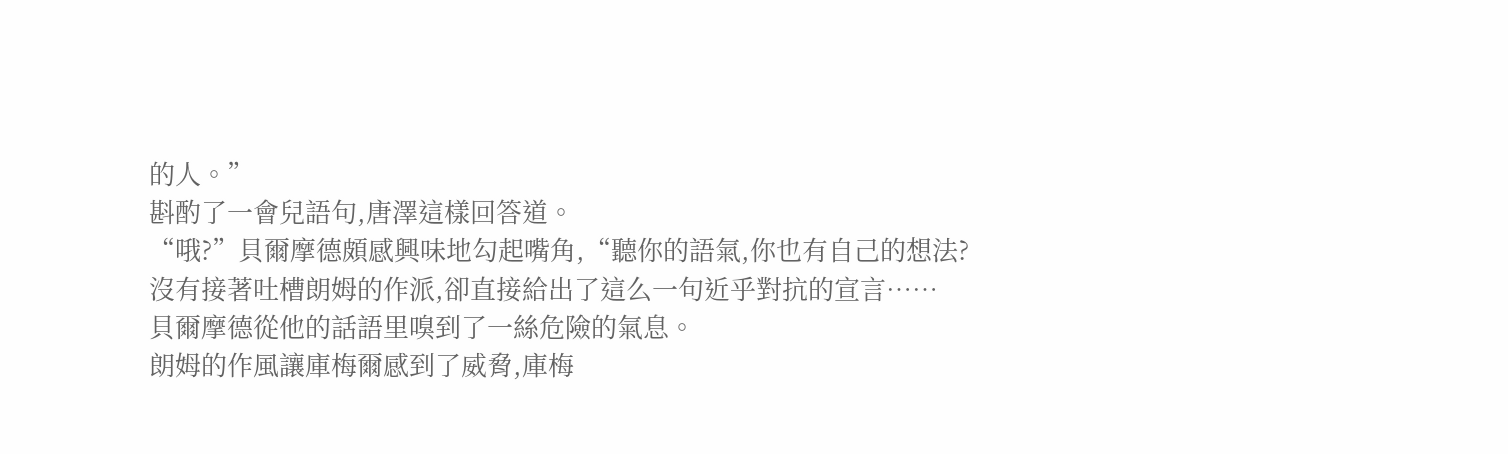的人。”
斟酌了一會兒語句,唐澤這樣回答道。
“哦?”貝爾摩德頗感興味地勾起嘴角,“聽你的語氣,你也有自己的想法?
沒有接著吐槽朗姆的作派,卻直接給出了這么一句近乎對抗的宣言……
貝爾摩德從他的話語里嗅到了一絲危險的氣息。
朗姆的作風讓庫梅爾感到了威脅,庫梅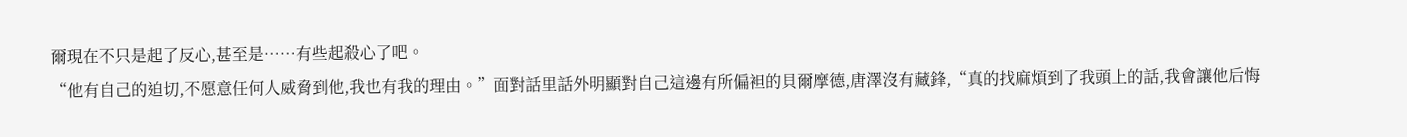爾現在不只是起了反心,甚至是……有些起殺心了吧。
“他有自己的迫切,不愿意任何人威脅到他,我也有我的理由。”面對話里話外明顯對自己這邊有所偏袒的貝爾摩德,唐澤沒有藏鋒,“真的找麻煩到了我頭上的話,我會讓他后悔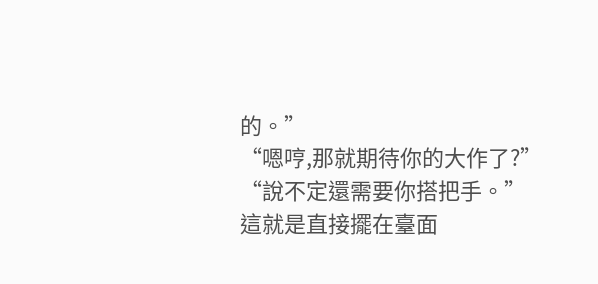的。”
“嗯哼,那就期待你的大作了?”
“說不定還需要你搭把手。”
這就是直接擺在臺面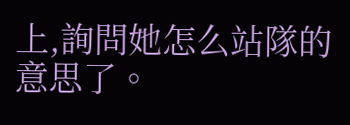上,詢問她怎么站隊的意思了。